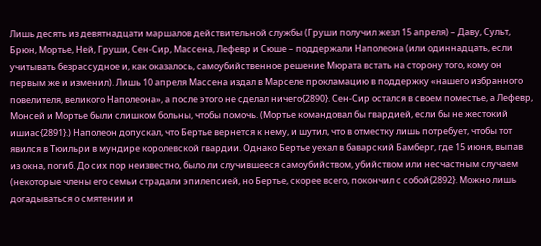Лишь десять из девятнадцати маршалов действительной службы (Груши получил жезл 15 апреля) – Даву, Сульт, Брюн, Мортье, Ней, Груши, Сен-Сир, Массена, Лефевр и Сюше – поддержали Наполеона (или одиннадцать, если учитывать безрассудное и, как оказалось, самоубийственное решение Мюрата встать на сторону того, кому он первым же и изменил). Лишь 10 апреля Массена издал в Марселе прокламацию в поддержку «нашего избранного повелителя, великого Наполеона», а после этого не сделал ничего{2890}. Сен-Сир остался в своем поместье, а Лефевр, Монсей и Мортье были слишком больны, чтобы помочь. (Мортье командовал бы гвардией, если бы не жестокий ишиас{2891}.) Наполеон допускал, что Бертье вернется к нему, и шутил, что в отместку лишь потребует, чтобы тот явился в Тюильри в мундире королевской гвардии. Однако Бертье уехал в баварский Бамберг, где 15 июня, выпав из окна, погиб. До сих пор неизвестно, было ли случившееся самоубийством, убийством или несчастным случаем (некоторые члены его семьи страдали эпилепсией, но Бертье, скорее всего, покончил с собой{2892}. Можно лишь догадываться о смятении и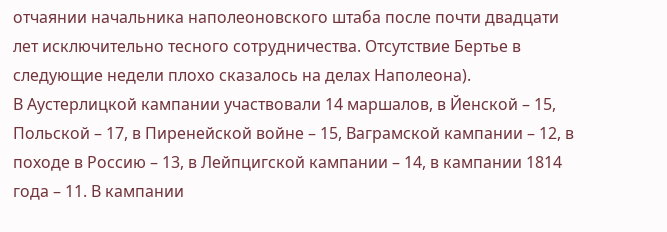отчаянии начальника наполеоновского штаба после почти двадцати лет исключительно тесного сотрудничества. Отсутствие Бертье в следующие недели плохо сказалось на делах Наполеона).
В Аустерлицкой кампании участвовали 14 маршалов, в Йенской – 15, Польской – 17, в Пиренейской войне – 15, Ваграмской кампании – 12, в походе в Россию – 13, в Лейпцигской кампании – 14, в кампании 1814 года – 11. В кампании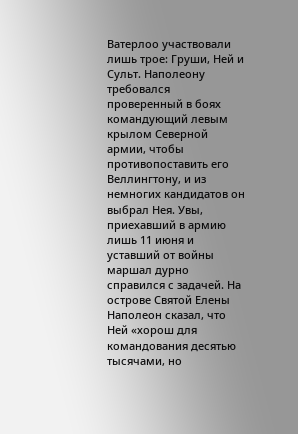Ватерлоо участвовали лишь трое: Груши, Ней и Сульт. Наполеону требовался проверенный в боях командующий левым крылом Северной армии, чтобы противопоставить его Веллингтону, и из немногих кандидатов он выбрал Нея. Увы, приехавший в армию лишь 11 июня и уставший от войны маршал дурно справился с задачей. На острове Святой Елены Наполеон сказал, что Ней «хорош для командования десятью тысячами, но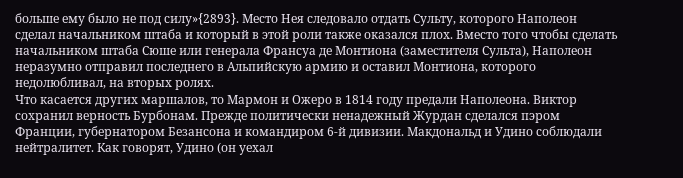больше ему было не под силу»{2893}. Место Нея следовало отдать Сульту, которого Наполеон сделал начальником штаба и который в этой роли также оказался плох. Вместо того чтобы сделать начальником штаба Сюше или генерала Франсуа де Монтиона (заместителя Сульта), Наполеон неразумно отправил последнего в Альпийскую армию и оставил Монтиона, которого недолюбливал, на вторых ролях.
Что касается других маршалов, то Мармон и Ожеро в 1814 году предали Наполеона. Виктор сохранил верность Бурбонам. Прежде политически ненадежный Журдан сделался пэром Франции, губернатором Безансона и командиром 6-й дивизии. Макдональд и Удино соблюдали нейтралитет. Как говорят, Удино (он уехал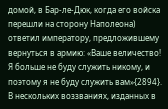домой, в Бар-ле-Дюк, когда его войска перешли на сторону Наполеона) ответил императору, предложившему вернуться в армию: «Ваше величество! Я больше не буду служить никому, и поэтому я не буду служить вам»{2894}.
В нескольких воззваниях, изданных в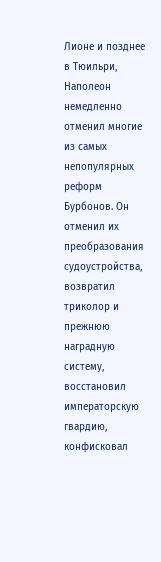Лионе и позднее в Тюильри, Наполеон немедленно отменил многие из самых непопулярных реформ Бурбонов. Он отменил их преобразования судоустройства, возвратил триколор и прежнюю наградную систему, восстановил императорскую гвардию, конфисковал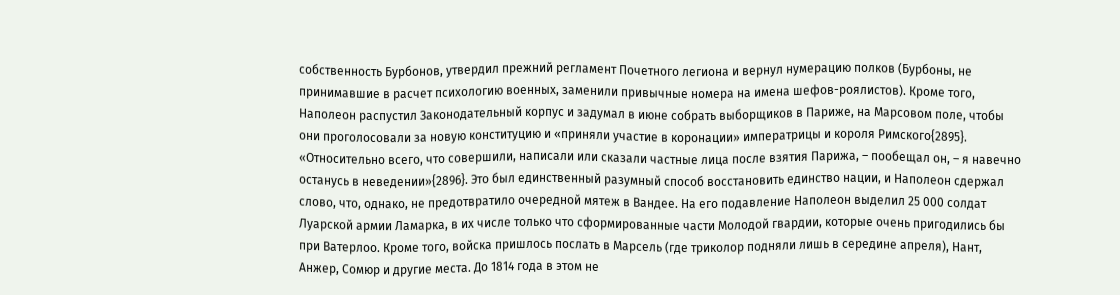собственность Бурбонов, утвердил прежний регламент Почетного легиона и вернул нумерацию полков (Бурбоны, не принимавшие в расчет психологию военных, заменили привычные номера на имена шефов-роялистов). Кроме того, Наполеон распустил Законодательный корпус и задумал в июне собрать выборщиков в Париже, на Марсовом поле, чтобы они проголосовали за новую конституцию и «приняли участие в коронации» императрицы и короля Римского{2895}. «Относительно всего, что совершили, написали или сказали частные лица после взятия Парижа, – пообещал он, – я навечно останусь в неведении»{2896}. Это был единственный разумный способ восстановить единство нации, и Наполеон сдержал слово, что, однако, не предотвратило очередной мятеж в Вандее. На его подавление Наполеон выделил 25 000 солдат Луарской армии Ламарка, в их числе только что сформированные части Молодой гвардии, которые очень пригодились бы при Ватерлоо. Кроме того, войска пришлось послать в Марсель (где триколор подняли лишь в середине апреля), Нант, Анжер, Сомюр и другие места. До 1814 года в этом не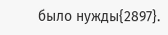было нужды{2897}.